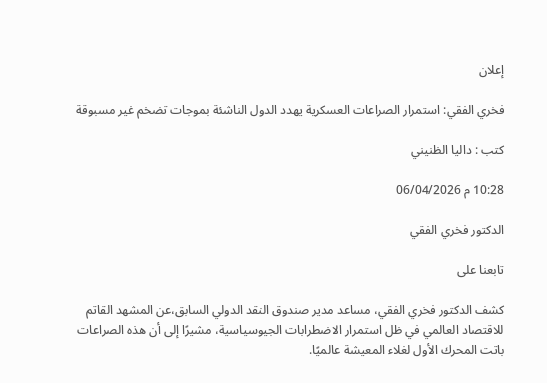إعلان

فخري الفقي: استمرار الصراعات العسكرية يهدد الدول الناشئة بموجات تضخم غير مسبوقة

كتب : داليا الظنيني

10:28 م 06/04/2026

الدكتور فخري الفقي

تابعنا على

كشف الدكتور فخري الفقي، مساعد مدير صندوق النقد الدولي السابق،عن المشهد القاتم للاقتصاد العالمي في ظل استمرار الاضطرابات الجيوسياسية، مشيرًا إلى أن هذه الصراعات باتت المحرك الأول لغلاء المعيشة عالميًا.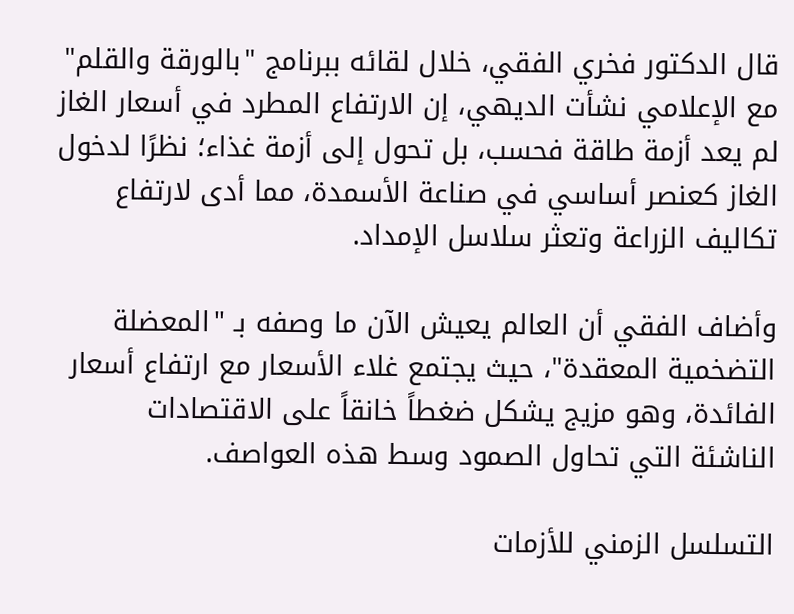قال الدكتور فخري الفقي، خلال لقائه ببرنامج "بالورقة والقلم" مع الإعلامي نشأت الديهي، إن الارتفاع المطرد في أسعار الغاز لم يعد أزمة طاقة فحسب، بل تحول إلى أزمة غذاء؛ نظرًا لدخول الغاز كعنصر أساسي في صناعة الأسمدة، مما أدى لارتفاع تكاليف الزراعة وتعثر سلاسل الإمداد.

وأضاف الفقي أن العالم يعيش الآن ما وصفه بـ "المعضلة التضخمية المعقدة"، حيث يجتمع غلاء الأسعار مع ارتفاع أسعار الفائدة، وهو مزيج يشكل ضغطاً خانقاً على الاقتصادات الناشئة التي تحاول الصمود وسط هذه العواصف.

التسلسل الزمني للأزمات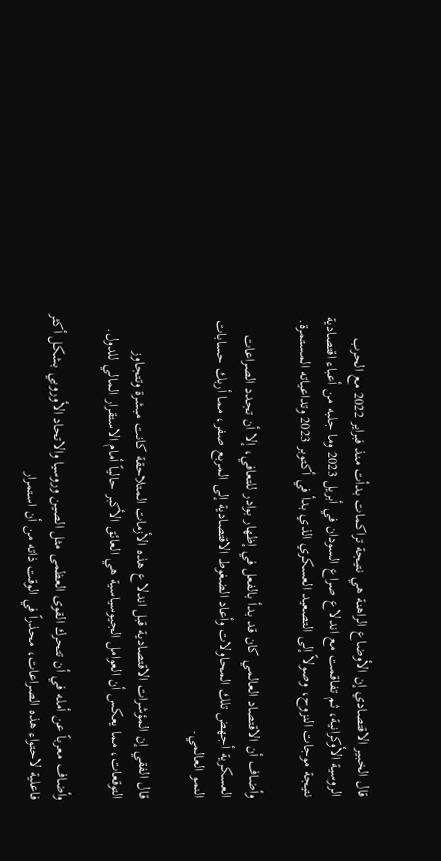قال الخبير الاقتصادي إن الأوضاع الراهنة هي نتيجة تراكمات بدأت منذ فبراير 2022 مع الحرب الروسية الأوكرانية، ثم تفاقمت مع اندلاع صراع السودان في أبريل 2023 وما جلبه من أعباء اقتصادية نتيجة موجات النزوح، وصولاً إلى التصعيد العسكري الذي بدأ في أكتوبر 2023 وتداعياته المستمرة.

وأضاف أن الاقتصاد العالمي كان قد بدأ بالفعل في إظهار بوادر للتعافي، إلا أن تجدد الصراعات العسكرية أجهض تلك المحاولات وأعاد الضغوط الاقتصادية إلى المربع صفر، مما أربك حسابات النمو العالمي.

قال الفقي إن المؤشرات الاقتصادية قبل اندلاع هذه الأزمات المتلاحقة كانت مبشرة وتتجاوز التوقعات، مما يعكس أن العوامل الجيوسياسية هي العائق الأكبر حالياً أمام الاستقرار المالي للدول.

وأضاف معرباً عن أمله في أن تتحرك القوى العظمى مثل الصين وروسيا والاتحاد الأوروبي بشكل أكثر فاعلية لاحتواء هذه الصراعات، محذراً في الوقت ذاته من أن استمرار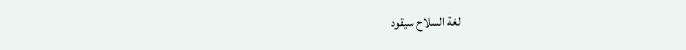لغة السلاح سيقود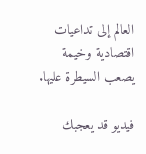العالم إلى تداعيات اقتصادية وخيمة يصعب السيطرة عليها.

فيديو قد يعجبك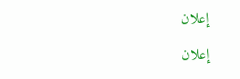إعلان

إعلان